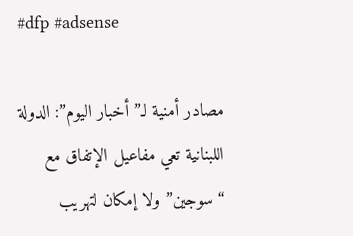#dfp #adsense

مصادر أمنية لـ”أخبار اليوم”: الدولة اللبنانية تعي مفاعيل الإتفاق مع “سوجين” ولا إمكان لتهريب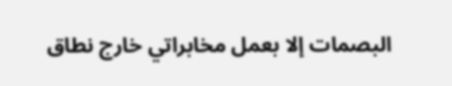البصمات إلا بعمل مخابراتي خارج نطاق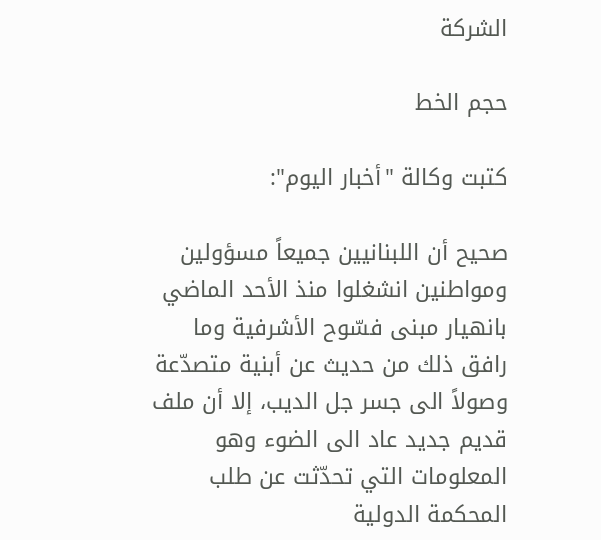الشركة

حجم الخط

كتبت وكالة "أخبار اليوم":

صحيح أن اللبنانيين جميعاً مسؤولين ومواطنين انشغلوا منذ الأحد الماضي بانهيار مبنى فسّوح الأشرفية وما رافق ذلك من حديث عن أبنية متصدّعة وصولاً الى جسر جل الديب، إلا أن ملف قديم جديد عاد الى الضوء وهو المعلومات التي تحدّثت عن طلب المحكمة الدولية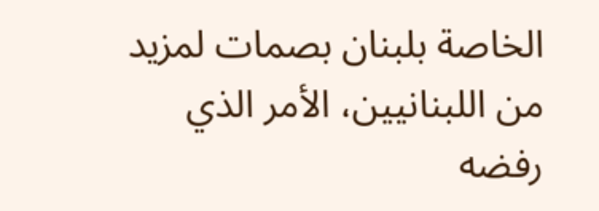الخاصة بلبنان بصمات لمزيد من اللبنانيين، الأمر الذي رفضه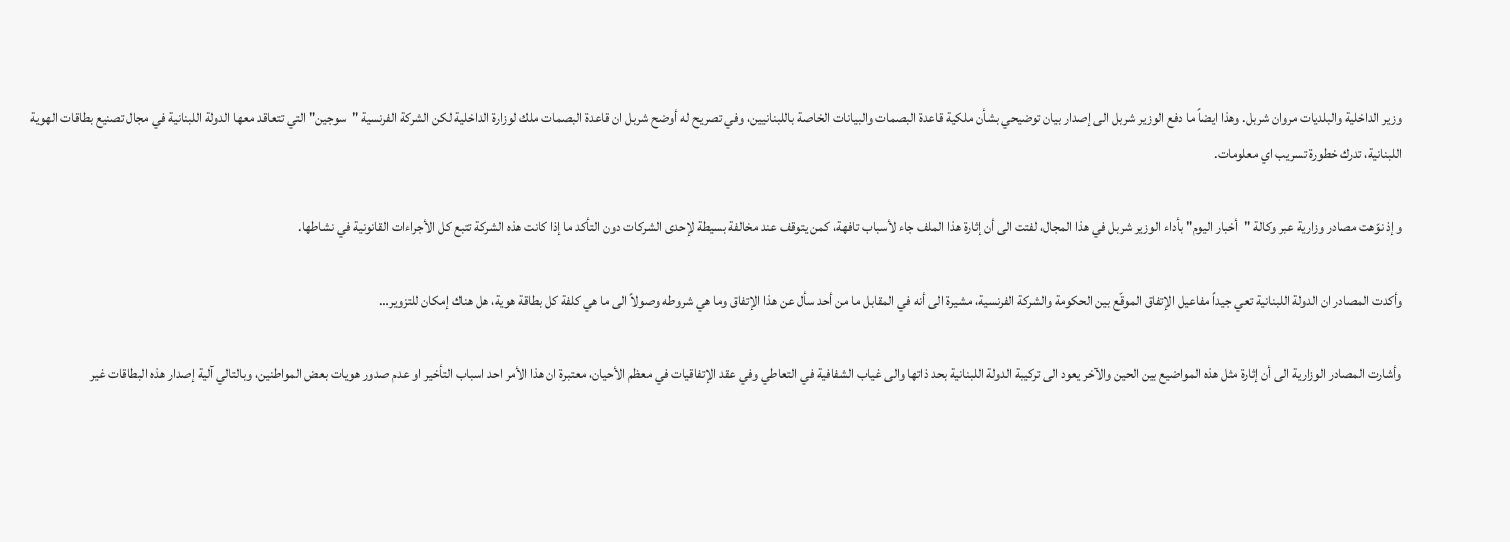وزير الداخلية والبلديات مروان شربل. وهذا ايضاً ما دفع الوزير شربل الى إصدار بيان توضيحي بشأن ملكية قاعدة البصمات والبيانات الخاصة باللبنانيين، وفي تصريح له أوضح شربل ان قاعدة البصمات ملك لوزارة الداخلية لكن الشركة الفرنسية "سوجين" التي تتعاقد معها الدولة اللبنانية في مجال تصنيع بطاقات الهوية اللبنانية، تدرك خطورة تسريب اي معلومات.

وإذ نوّهت مصادر وزارية عبر وكالة "أخبار اليوم" بأداء الوزير شربل في هذا المجال، لفتت الى أن إثارة هذا الملف جاء لأسباب تافهة، كمن يتوقف عند مخالفة بسيطة لإحدى الشركات دون التأكد ما إذا كانت هذه الشركة تتبع كل الأجراءات القانونية في نشاطها.

وأكدت المصادر ان الدولة اللبنانية تعي جيداً مفاعيل الإتفاق الموقّع بين الحكومة والشركة الفرنسية، مشيرة الى أنه في المقابل ما من أحد سأل عن هذا الإتفاق وما هي شروطه وصولاً الى ما هي كلفة كل بطاقة هوية، هل هناك إمكان للتزوير…

وأشارت المصادر الوزارية الى أن إثارة مثل هذه المواضيع بين الحين والآخر يعود الى تركيبة الدولة اللبنانية بحد ذاتها والى غياب الشفافية في التعاطي وفي عقد الإتفاقيات في معظم الأحيان، معتبرة ان هذا الأمر احد اسباب التأخير او عدم صدور هويات بعض المواطنين، وبالتالي آلية إصدار هذه البطاقات غير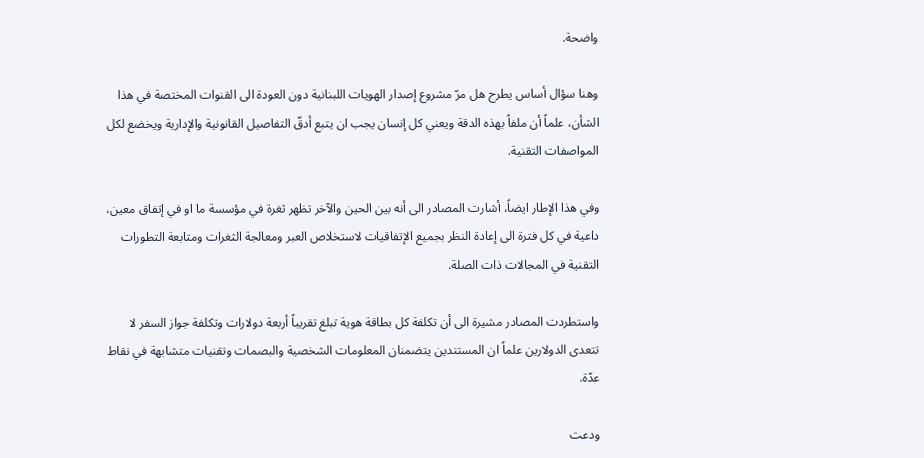واضحة.

وهنا سؤال أساس يطرح هل مرّ مشروع إصدار الهويات اللبنانية دون العودة الى القنوات المختصة في هذا الشأن، علماً أن ملفاً بهذه الدقة ويعني كل إنسان يجب ان يتبع أدقّ التفاصيل القانونية والإدارية ويخضع لكل المواصفات التقنية.

وفي هذا الإطار ايضاً، أشارت المصادر الى أنه بين الحين والآخر تظهر ثغرة في مؤسسة ما او في إتفاق معين، داعية في كل فترة الى إعادة النظر بجميع الإتفاقيات لاستخلاص العبر ومعالجة الثغرات ومتابعة التطورات التقنية في المجالات ذات الصلة.

واستطردت المصادر مشيرة الى أن تكلفة كل بطاقة هوية تبلغ تقريباً أربعة دولارات وتكلفة جواز السفر لا تتعدى الدولارين علماً ان المستندين يتضمنان المعلومات الشخصية والبصمات وتقنيات متشابهة في نقاط عدّة.

ودعت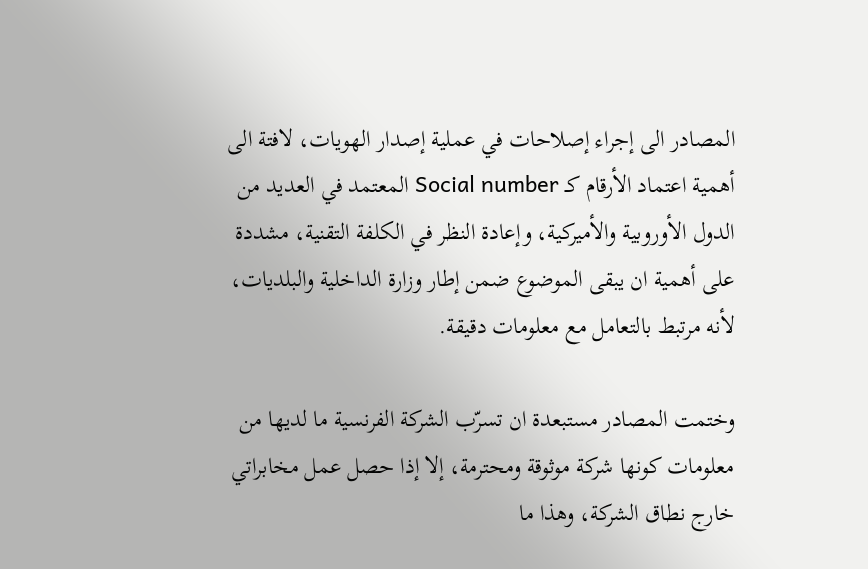المصادر الى إجراء إصلاحات في عملية إصدار الهويات، لافتة الى أهمية اعتماد الأرقام كـ Social number المعتمد في العديد من الدول الأوروبية والأميركية، وإعادة النظر في الكلفة التقنية، مشددة على أهمية ان يبقى الموضوع ضمن إطار وزارة الداخلية والبلديات، لأنه مرتبط بالتعامل مع معلومات دقيقة.

وختمت المصادر مستبعدة ان تسرّب الشركة الفرنسية ما لديها من معلومات كونها شركة موثوقة ومحترمة، إلا إذا حصل عمل مخابراتي خارج نطاق الشركة، وهذا ما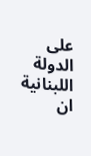على الدولة اللبنانية ان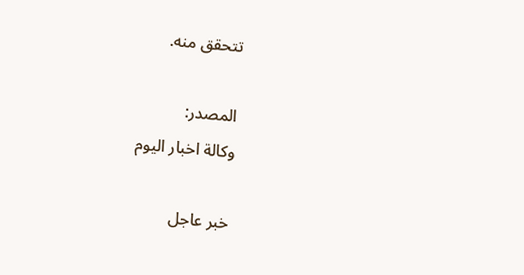تتحقق منه.

المصدر:
وكالة اخبار اليوم

خبر عاجل